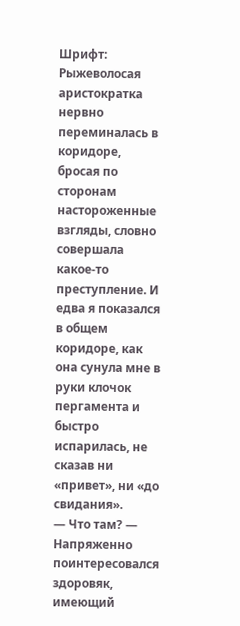Шрифт:
Рыжеволосая аристократка нервно переминалась в коридоре, бросая по сторонам настороженные взгляды, словно совершала какое-то преступление. И едва я показался в общем коридоре, как она сунула мне в руки клочок пергамента и быстро испарилась, не сказав ни «привет», ни «до свидания».
— Что там? — Напряженно поинтересовался здоровяк, имеющий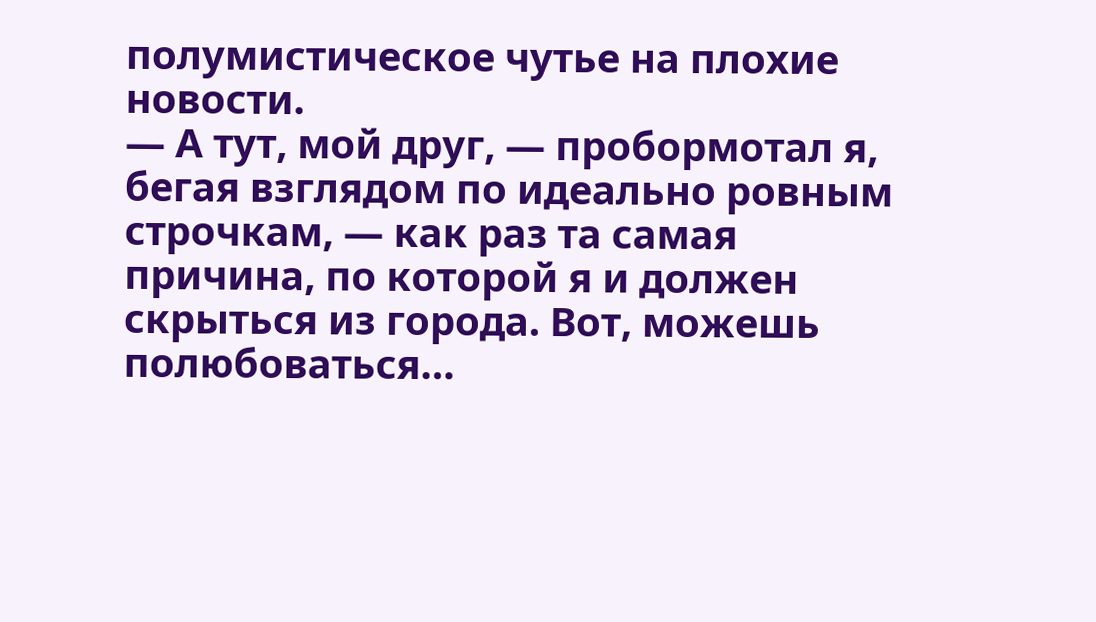полумистическое чутье на плохие новости.
— А тут, мой друг, — пробормотал я, бегая взглядом по идеально ровным строчкам, — как раз та самая причина, по которой я и должен скрыться из города. Вот, можешь полюбоваться…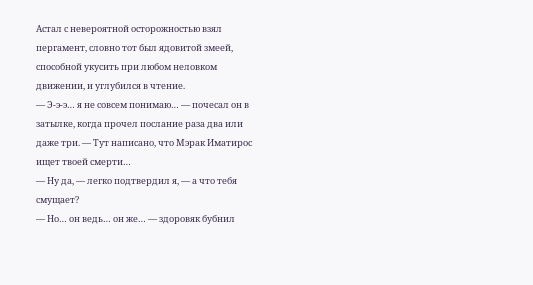Астал с невероятной осторожностью взял пергамент, словно тот был ядовитой змеей, способной укусить при любом неловком движении, и углубился в чтение.
— Э-э-э… я не совсем понимаю… — почесал он в затылке, когда прочел послание раза два или даже три. — Тут написано, что Мэрак Иматирос ищет твоей смерти…
— Ну да, — легко подтвердил я, — а что тебя смущает?
— Но… он ведь… он же… — здоровяк бубнил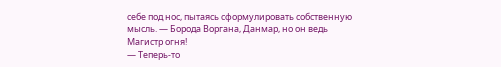себе под нос, пытаясь сформулировать собственную мысль. — Борода Воргана, Данмар, но он ведь Магистр огня!
— Теперь-то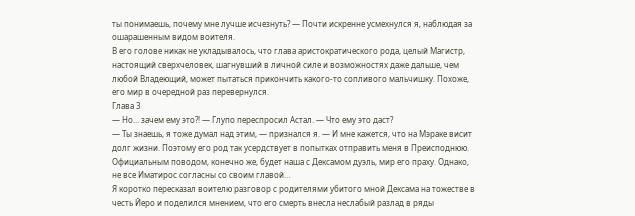ты понимаешь, почему мне лучше исчезнуть? — Почти искренне усмехнулся я, наблюдая за ошарашенным видом воителя.
В его голове никак не укладывалось, что глава аристократического рода, целый Магистр, настоящий сверхчеловек, шагнувший в личной силе и возможностях даже дальше, чем любой Владеющий, может пытаться прикончить какого-то сопливого мальчишку. Похоже, его мир в очередной раз перевернулся.
Глава 3
— Но… зачем ему это?! — Глупо переспросил Астал. — Что ему это даст?
— Ты знаешь, я тоже думал над этим, — признался я. — И мне кажется, что на Мэраке висит долг жизни. Поэтому его род так усердствует в попытках отправить меня в Преисподнюю. Официальным поводом, конечно же, будет наша с Дексамом дуэль, мир его праху. Однако, не все Иматирос согласны со своим главой…
Я коротко пересказал воителю разговор с родителями убитого мной Дексама на тожестве в честь Йеро и поделился мнением, что его смерть внесла неслабый разлад в ряды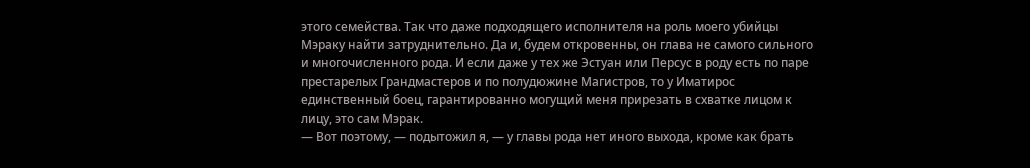этого семейства. Так что даже подходящего исполнителя на роль моего убийцы Мэраку найти затруднительно. Да и, будем откровенны, он глава не самого сильного и многочисленного рода. И если даже у тех же Эстуан или Персус в роду есть по паре престарелых Грандмастеров и по полудюжине Магистров, то у Иматирос единственный боец, гарантированно могущий меня прирезать в схватке лицом к лицу, это сам Мэрак.
— Вот поэтому, — подытожил я, — у главы рода нет иного выхода, кроме как брать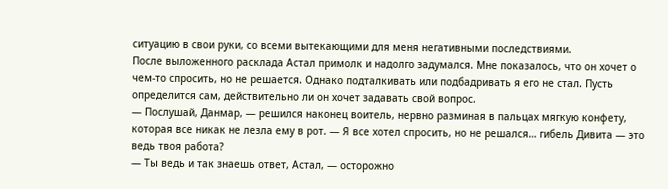ситуацию в свои руки, со всеми вытекающими для меня негативными последствиями.
После выложенного расклада Астал примолк и надолго задумался. Мне показалось, что он хочет о чем-то спросить, но не решается. Однако подталкивать или подбадривать я его не стал. Пусть определится сам, действительно ли он хочет задавать свой вопрос.
— Послушай, Данмар, — решился наконец воитель, нервно разминая в пальцах мягкую конфету, которая все никак не лезла ему в рот. — Я все хотел спросить, но не решался… гибель Дивита — это ведь твоя работа?
— Ты ведь и так знаешь ответ, Астал, — осторожно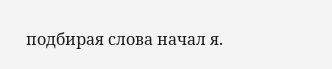подбирая слова начал я.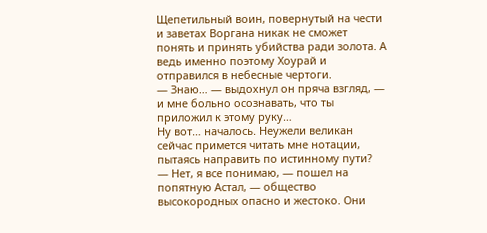Щепетильный воин, повернутый на чести и заветах Воргана никак не сможет понять и принять убийства ради золота. А ведь именно поэтому Хоурай и отправился в небесные чертоги.
— Знаю… — выдохнул он пряча взгляд, — и мне больно осознавать, что ты приложил к этому руку…
Ну вот… началось. Неужели великан сейчас примется читать мне нотации, пытаясь направить по истинному пути?
— Нет, я все понимаю, — пошел на попятную Астал, — общество высокородных опасно и жестоко. Они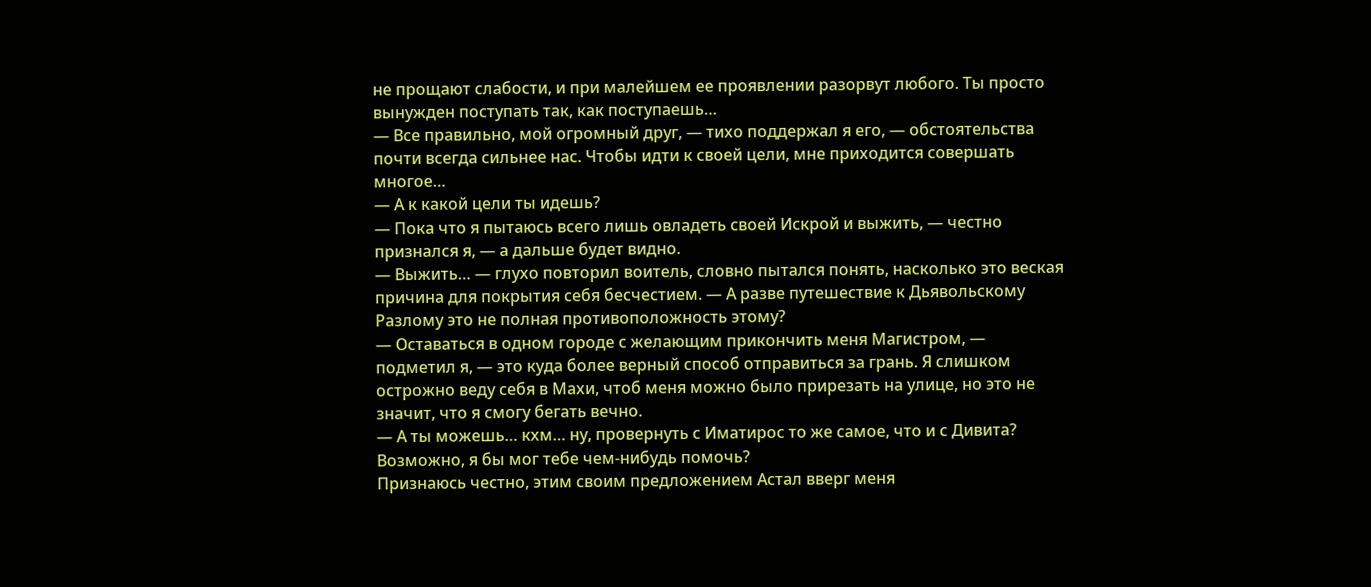не прощают слабости, и при малейшем ее проявлении разорвут любого. Ты просто вынужден поступать так, как поступаешь…
— Все правильно, мой огромный друг, — тихо поддержал я его, — обстоятельства почти всегда сильнее нас. Чтобы идти к своей цели, мне приходится совершать многое…
— А к какой цели ты идешь?
— Пока что я пытаюсь всего лишь овладеть своей Искрой и выжить, — честно признался я, — а дальше будет видно.
— Выжить… — глухо повторил воитель, словно пытался понять, насколько это веская причина для покрытия себя бесчестием. — А разве путешествие к Дьявольскому Разлому это не полная противоположность этому?
— Оставаться в одном городе с желающим прикончить меня Магистром, — подметил я, — это куда более верный способ отправиться за грань. Я слишком острожно веду себя в Махи, чтоб меня можно было прирезать на улице, но это не значит, что я смогу бегать вечно.
— А ты можешь… кхм… ну, провернуть с Иматирос то же самое, что и с Дивита? Возможно, я бы мог тебе чем-нибудь помочь?
Признаюсь честно, этим своим предложением Астал вверг меня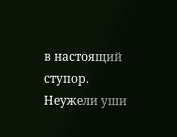в настоящий ступор. Неужели уши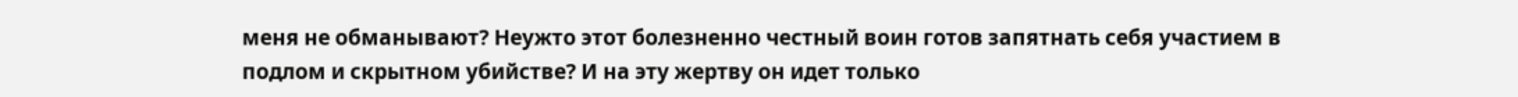меня не обманывают? Неужто этот болезненно честный воин готов запятнать себя участием в подлом и скрытном убийстве? И на эту жертву он идет только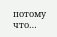потому что…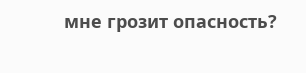мне грозит опасность?